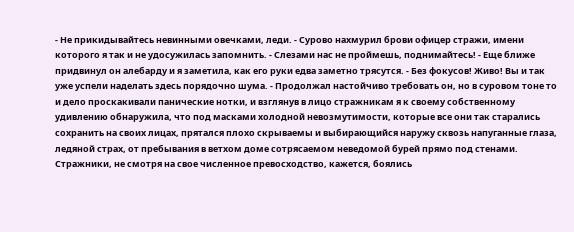- Не прикидывайтесь невинными овечками, леди. - Сурово нахмурил брови офицер стражи, имени которого я так и не удосужилась запомнить. - Слезами нас не проймешь, поднимайтесь! - Еще ближе придвинул он алебарду и я заметила, как его руки едва заметно трясутся. - Без фокусов! Живо! Вы и так уже успели наделать здесь порядочно шума. - Продолжал настойчиво требовать он, но в суровом тоне то и дело проскакивали панические нотки, и взглянув в лицо стражникам я к своему собственному удивлению обнаружила, что под масками холодной невозмутимости, которые все они так старались сохранить на своих лицах, прятался плохо скрываемы и выбирающийся наружу сквозь напуганные глаза, ледяной страх, от пребывания в ветхом доме сотрясаемом неведомой бурей прямо под стенами. Стражники, не смотря на свое численное превосходство, кажется, боялись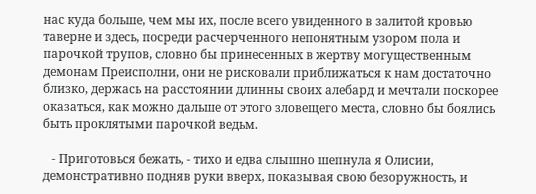нас куда больше, чем мы их, после всего увиденного в залитой кровью таверне и здесь, посреди расчерченного непонятным узором пола и парочкой трупов, словно бы принесенных в жертву могущественным демонам Преисполни, они не рисковали приближаться к нам достаточно близко, держась на расстоянии длинны своих алебард и мечтали поскорее оказаться, как можно дальше от этого зловещего места, словно бы боялись быть проклятыми парочкой ведьм.

   - Приготовься бежать, - тихо и едва слышно шепнула я Олисии, демонстративно подняв руки вверх, показывая свою безоружность, и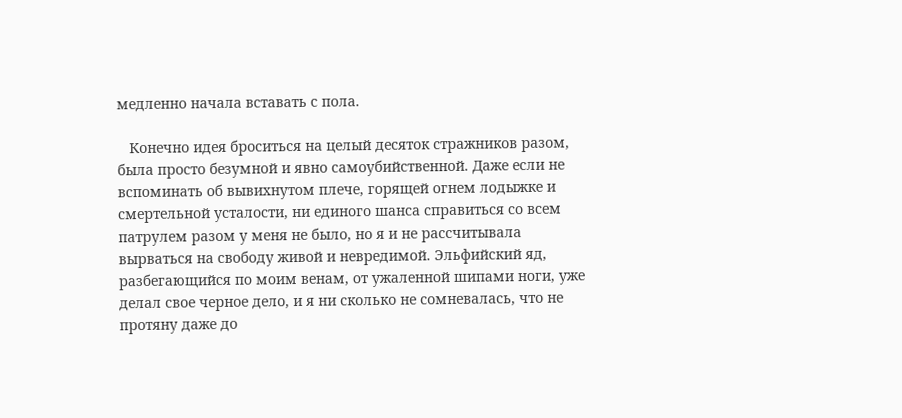медленно начала вставать с пола.

   Конечно идея броситься на целый десяток стражников разом, была просто безумной и явно самоубийственной. Даже если не вспоминать об вывихнутом плече, горящей огнем лодыжке и смертельной усталости, ни единого шанса справиться со всем патрулем разом у меня не было, но я и не рассчитывала вырваться на свободу живой и невредимой. Эльфийский яд, разбегающийся по моим венам, от ужаленной шипами ноги, уже делал свое черное дело, и я ни сколько не сомневалась, что не протяну даже до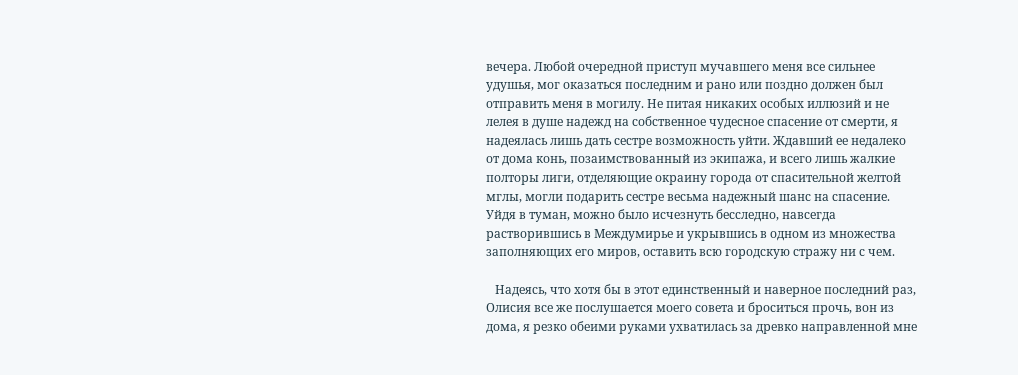вечера. Любой очередной приступ мучавшего меня все сильнее удушья, мог оказаться последним и рано или поздно должен был отправить меня в могилу. Не питая никаких особых иллюзий и не лелея в душе надежд на собственное чудесное спасение от смерти, я надеялась лишь дать сестре возможность уйти. Ждавший ее недалеко от дома конь, позаимствованный из экипажа, и всего лишь жалкие полторы лиги, отделяющие окраину города от спасительной желтой мглы, могли подарить сестре весьма надежный шанс на спасение. Уйдя в туман, можно было исчезнуть бесследно, навсегда растворившись в Междумирье и укрывшись в одном из множества заполняющих его миров, оставить всю городскую стражу ни с чем.

   Надеясь, что хотя бы в этот единственный и наверное последний раз, Олисия все же послушается моего совета и броситься прочь, вон из дома, я резко обеими руками ухватилась за древко направленной мне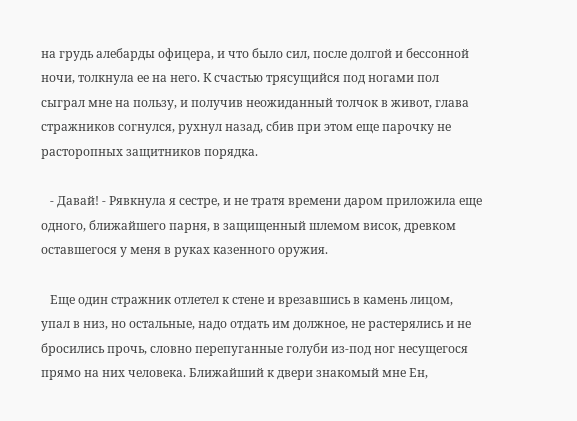на грудь алебарды офицера, и что было сил, после долгой и бессонной ночи, толкнула ее на него. К счастью трясущийся под ногами пол сыграл мне на пользу, и получив неожиданный толчок в живот, глава стражников согнулся, рухнул назад, сбив при этом еще парочку не расторопных защитников порядка.

   - Давай! - Рявкнула я сестре, и не тратя времени даром приложила еще одного, ближайшего парня, в защищенный шлемом висок, древком оставшегося у меня в руках казенного оружия.

   Еще один стражник отлетел к стене и врезавшись в камень лицом, упал в низ, но остальные, надо отдать им должное, не растерялись и не бросились прочь, словно перепуганные голуби из-под ног несущегося прямо на них человека. Ближайший к двери знакомый мне Ен,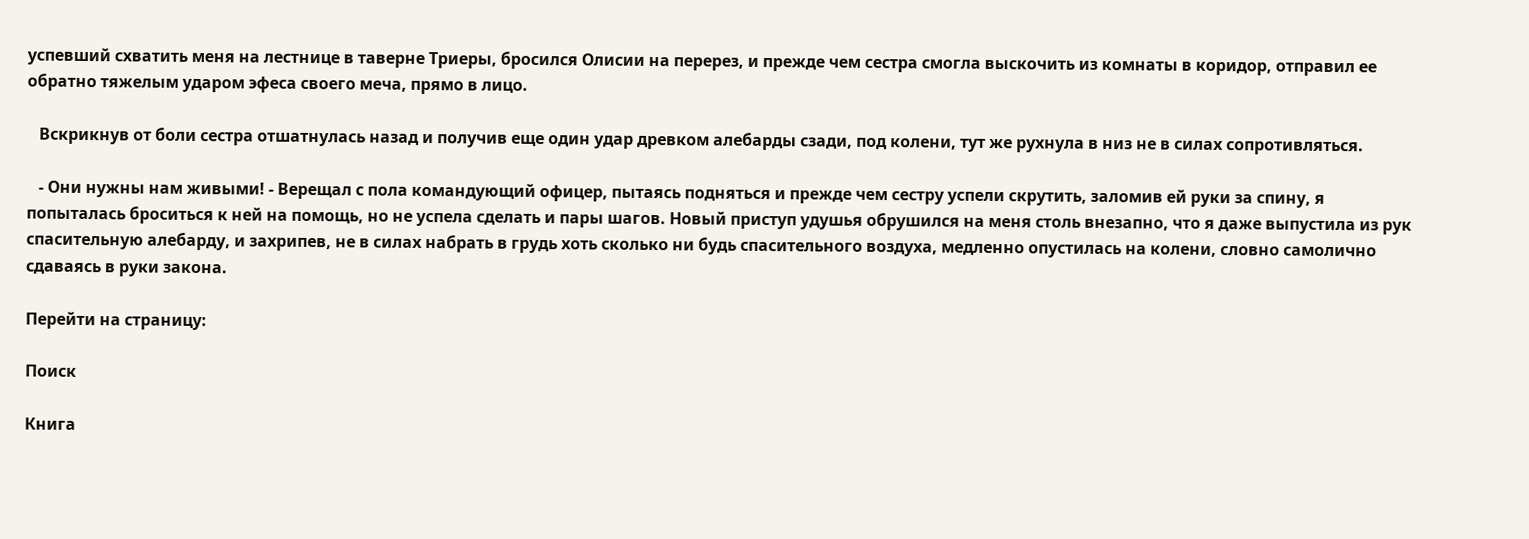успевший схватить меня на лестнице в таверне Триеры, бросился Олисии на перерез, и прежде чем сестра смогла выскочить из комнаты в коридор, отправил ее обратно тяжелым ударом эфеса своего меча, прямо в лицо.

   Вскрикнув от боли сестра отшатнулась назад и получив еще один удар древком алебарды сзади, под колени, тут же рухнула в низ не в силах сопротивляться.

   - Они нужны нам живыми! - Верещал с пола командующий офицер, пытаясь подняться и прежде чем сестру успели скрутить, заломив ей руки за спину, я попыталась броситься к ней на помощь, но не успела сделать и пары шагов. Новый приступ удушья обрушился на меня столь внезапно, что я даже выпустила из рук спасительную алебарду, и захрипев, не в силах набрать в грудь хоть сколько ни будь спасительного воздуха, медленно опустилась на колени, словно самолично сдаваясь в руки закона.

Перейти на страницу:

Поиск

Книга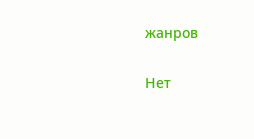жанров

Нет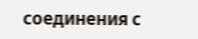соединения с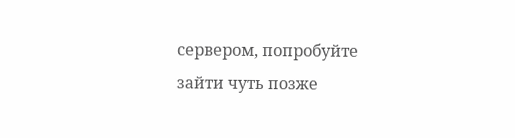сервером, попробуйте зайти чуть позже